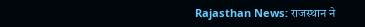Rajasthan News: राजस्थान ने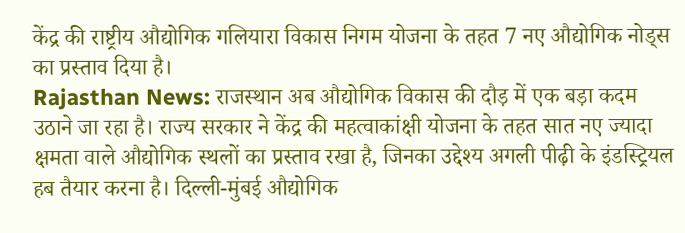केंद्र की राष्ट्रीय औद्योगिक गलियारा विकास निगम योजना के तहत 7 नए औद्योगिक नोड्स का प्रस्ताव दिया है।
Rajasthan News: राजस्थान अब औद्योगिक विकास की दौड़ में एक बड़ा कदम उठाने जा रहा है। राज्य सरकार ने केंद्र की महत्वाकांक्षी योजना के तहत सात नए ज्यादा क्षमता वाले औद्योगिक स्थलों का प्रस्ताव रखा है, जिनका उद्देश्य अगली पीढ़ी के इंडस्ट्रियल हब तैयार करना है। दिल्ली-मुंबई औद्योगिक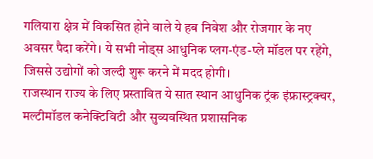गलियारा क्षेत्र में विकसित होने वाले ये हब निवेश और रोजगार के नए अवसर पैदा करेंगे। ये सभी नोड्स आधुनिक प्लग-एंड-प्ले मॉडल पर रहेंगे, जिससे उद्योगों को जल्दी शुरू करने में मदद होगी।
राजस्थान राज्य के लिए प्रस्तावित ये सात स्थान आधुनिक ट्रंक इंफ्रास्ट्रक्चर, मल्टीमॉडल कनेक्टिविटी और सुव्यवस्थित प्रशासनिक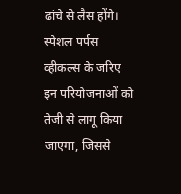ढांचे से लैस होंगे। स्पेशल पर्पस व्हीकल्स के जरिए इन परियोजनाओं को तेजी से लागू किया जाएगा, जिससे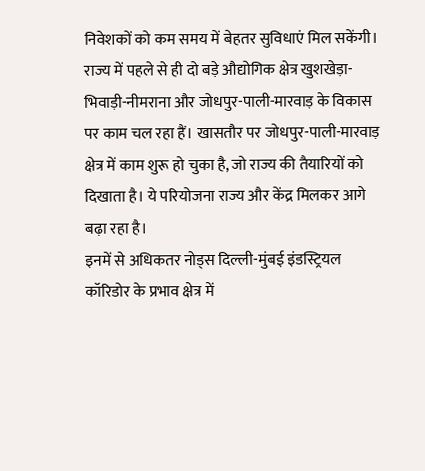निवेशकों को कम समय में बेहतर सुविधाएं मिल सकेंगी।
राज्य में पहले से ही दो बड़े औद्योगिक क्षेत्र खुशखेड़ा-भिवाड़ी-नीमराना और जोधपुर-पाली-मारवाड़ के विकास पर काम चल रहा हैं। खासतौर पर जोधपुर-पाली-मारवाड़ क्षेत्र में काम शुरू हो चुका है, जो राज्य की तैयारियों को दिखाता है। ये परियोजना राज्य और केंद्र मिलकर आगे बढ़ा रहा है।
इनमें से अधिकतर नोड्स दिल्ली-मुंबई इंडस्ट्रियल कॉरिडोर के प्रभाव क्षेत्र में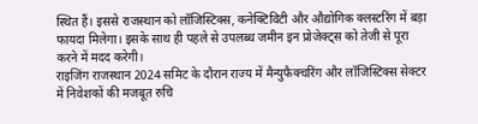स्थित हैं। इससे राजस्थान को लॉजिस्टिक्स, कनेक्टिविटी और औद्योगिक क्लस्टरिंग में बड़ा फायदा मिलेगा। इसके साथ ही पहले से उपलब्ध जमीन इन प्रोजेक्ट्स को तेजी से पूरा करने में मदद करेगी।
राइजिंग राजस्थान 2024 समिट के दौरान राज्य में मैन्युफैक्चरिंग और लॉजिस्टिक्स सेक्टर में निवेशकों की मजबूत रुचि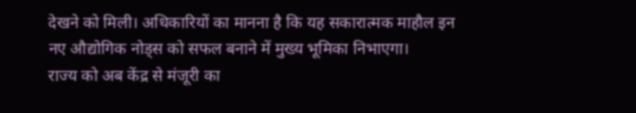देखने को मिली। अधिकारियों का मानना है कि यह सकारात्मक माहौल इन नए औद्योगिक नोड्स को सफल बनाने में मुख्य भूमिका निभाएगा।
राज्य को अब केंद्र से मंजूरी का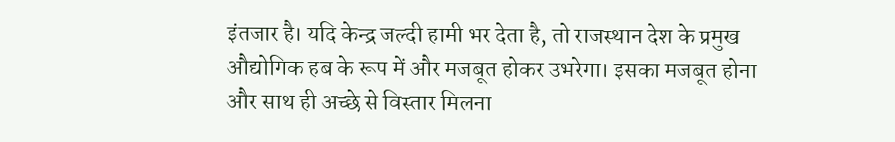इंतजार है। यदि केन्द्र जल्दी हामी भर देता है, तो राजस्थान देश के प्रमुख औद्योगिक हब के रूप में और मजबूत होकर उभरेगा। इसका मजबूत होना और साथ ही अच्छे से विस्तार मिलना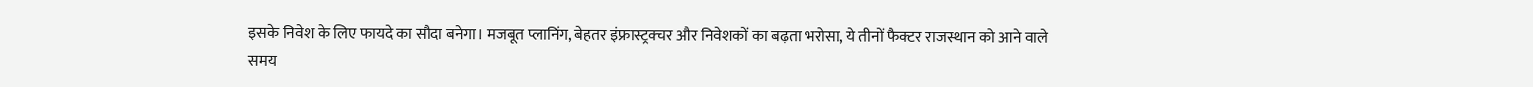इसके निवेश के लिए फायदे का सौदा बनेगा। मजबूत प्लानिंग, बेहतर इंफ्रास्ट्रक्चर और निवेशकों का बढ़ता भरोसा, ये तीनों फैक्टर राजस्थान को आने वाले समय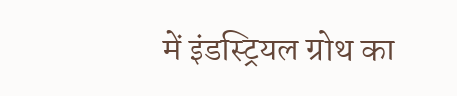में इंडस्ट्रियल ग्रोथ का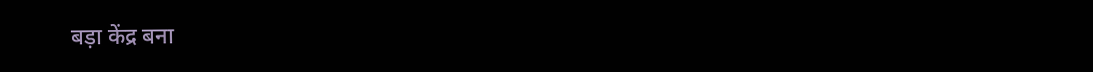बड़ा केंद्र बना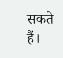सकते हैं।